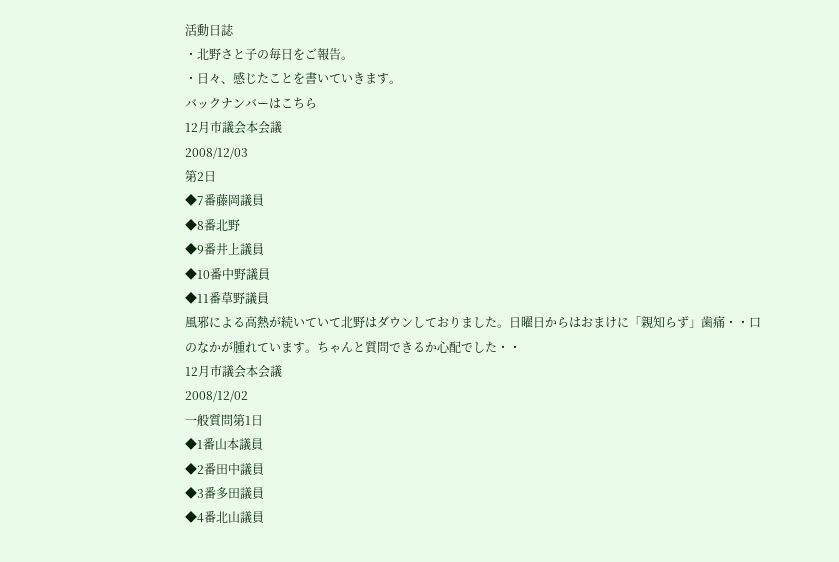活動日誌
・北野さと子の毎日をご報告。
・日々、感じたことを書いていきます。
バックナンバーはこちら
12月市議会本会議
2008/12/03
第2日
◆7番藤岡議員
◆8番北野
◆9番井上議員
◆10番中野議員
◆11番草野議員
風邪による高熱が続いていて北野はダウンしておりました。日曜日からはおまけに「親知らず」歯痛・・口のなかが腫れています。ちゃんと質問できるか心配でした・・
12月市議会本会議
2008/12/02
一般質問第1日
◆1番山本議員
◆2番田中議員
◆3番多田議員
◆4番北山議員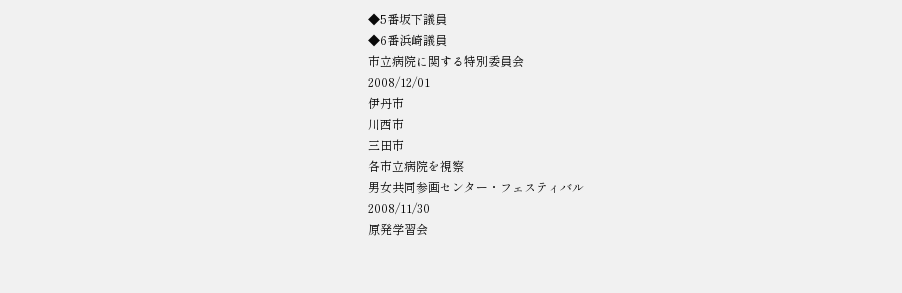◆5番坂下議員
◆6番浜崎議員
市立病院に関する特別委員会
2008/12/01
伊丹市
川西市
三田市
各市立病院を視察
男女共同参画センター・フェスティバル
2008/11/30
原発学習会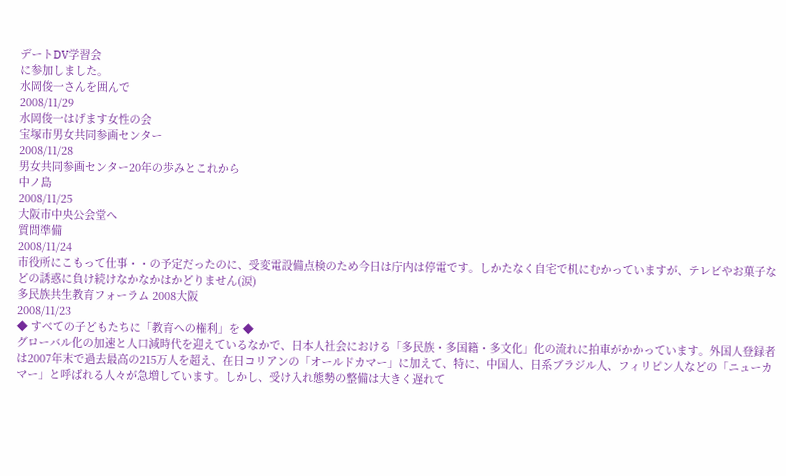デートDV学習会
に参加しました。
水岡俊一さんを囲んで
2008/11/29
水岡俊一はげます女性の会
宝塚市男女共同参画センター
2008/11/28
男女共同参画センター20年の歩みとこれから
中ノ島
2008/11/25
大阪市中央公会堂へ
質問準備
2008/11/24
市役所にこもって仕事・・の予定だったのに、受変電設備点検のため今日は庁内は停電です。しかたなく自宅で机にむかっていますが、テレビやお菓子などの誘惑に負け続けなかなかはかどりません(涙)
多民族共生教育フォーラム 2008大阪
2008/11/23
◆ すべての子どもたちに「教育への権利」を ◆
グローバル化の加速と人口減時代を迎えているなかで、日本人社会における「多民族・多国籍・多文化」化の流れに拍車がかかっています。外国人登録者は2007年末で過去最高の215万人を超え、在日コリアンの「オールドカマー」に加えて、特に、中国人、日系ブラジル人、フィリピン人などの「ニューカマー」と呼ばれる人々が急増しています。しかし、受け入れ態勢の整備は大きく遅れて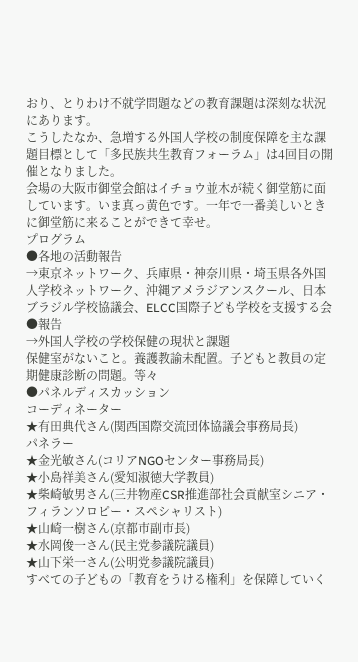おり、とりわけ不就学問題などの教育課題は深刻な状況にあります。
こうしたなか、急増する外国人学校の制度保障を主な課題目標として「多民族共生教育フォーラム」は4回目の開催となりました。
会場の大阪市御堂会館はイチョウ並木が続く御堂筋に面しています。いま真っ黄色です。一年で一番美しいときに御堂筋に来ることができて幸せ。
プログラム
●各地の活動報告
→東京ネットワーク、兵庫県・神奈川県・埼玉県各外国人学校ネットワーク、沖縄アメラジアンスクール、日本ブラジル学校協議会、ELCC国際子ども学校を支援する会
●報告
→外国人学校の学校保健の現状と課題
保健室がないこと。養護教諭未配置。子どもと教員の定期健康診断の問題。等々
●パネルディスカッション
コーディネーター
★有田典代さん(関西国際交流団体協議会事務局長)
パネラー
★金光敏さん(コリアNGOセンター事務局長)
★小島祥美さん(愛知淑徳大学教員)
★柴崎敏男さん(三井物産CSR推進部社会貢献室シニア・フィランソロピー・スペシャリスト)
★山崎一樹さん(京都市副市長)
★水岡俊一さん(民主党参議院議員)
★山下栄一さん(公明党参議院議員)
すべての子どもの「教育をうける権利」を保障していく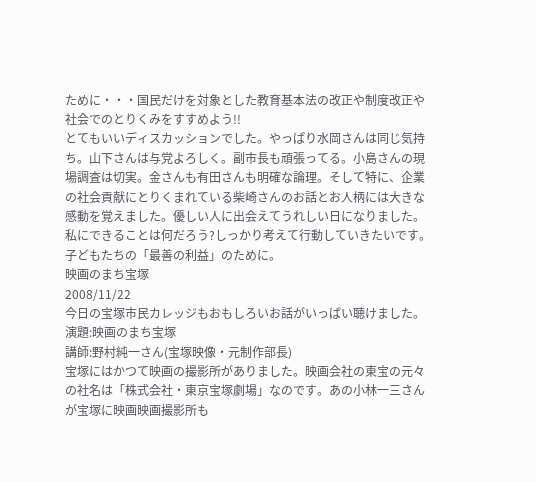ために・・・国民だけを対象とした教育基本法の改正や制度改正や社会でのとりくみをすすめよう!!
とてもいいディスカッションでした。やっぱり水岡さんは同じ気持ち。山下さんは与党よろしく。副市長も頑張ってる。小島さんの現場調査は切実。金さんも有田さんも明確な論理。そして特に、企業の社会貢献にとりくまれている柴崎さんのお話とお人柄には大きな感動を覚えました。優しい人に出会えてうれしい日になりました。
私にできることは何だろう?しっかり考えて行動していきたいです。子どもたちの「最善の利益」のために。
映画のまち宝塚
2008/11/22
今日の宝塚市民カレッジもおもしろいお話がいっぱい聴けました。
演題:映画のまち宝塚
講師:野村純一さん(宝塚映像・元制作部長)
宝塚にはかつて映画の撮影所がありました。映画会社の東宝の元々の社名は「株式会社・東京宝塚劇場」なのです。あの小林一三さんが宝塚に映画映画撮影所も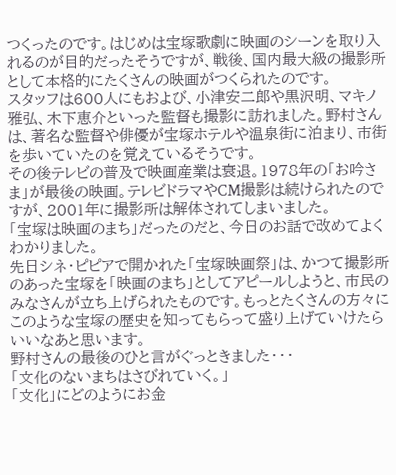つくったのです。はじめは宝塚歌劇に映画のシーンを取り入れるのが目的だったそうですが、戦後、国内最大級の撮影所として本格的にたくさんの映画がつくられたのです。
スタッフは600人にもおよび、小津安二郎や黒沢明、マキノ雅弘、木下恵介といった監督も撮影に訪れました。野村さんは、著名な監督や俳優が宝塚ホテルや温泉街に泊まり、市街を歩いていたのを覚えているそうです。
その後テレビの普及で映画産業は衰退。1978年の「お吟さま」が最後の映画。テレビドラマやCM撮影は続けられたのですが、2001年に撮影所は解体されてしまいました。
「宝塚は映画のまち」だったのだと、今日のお話で改めてよくわかりました。
先日シネ・ピピアで開かれた「宝塚映画祭」は、かつて撮影所のあった宝塚を「映画のまち」としてアピールしようと、市民のみなさんが立ち上げられたものです。もっとたくさんの方々にこのような宝塚の歴史を知ってもらって盛り上げていけたらいいなあと思います。
野村さんの最後のひと言がぐっときました・・・
「文化のないまちはさびれていく。」
「文化」にどのようにお金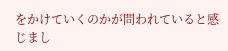をかけていくのかが問われていると感じまし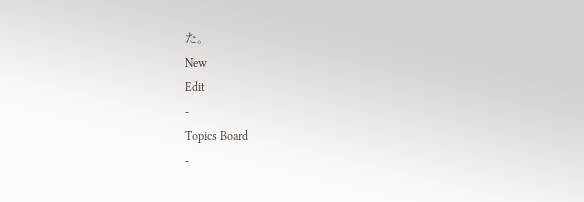た。
New
Edit
-
Topics Board
-